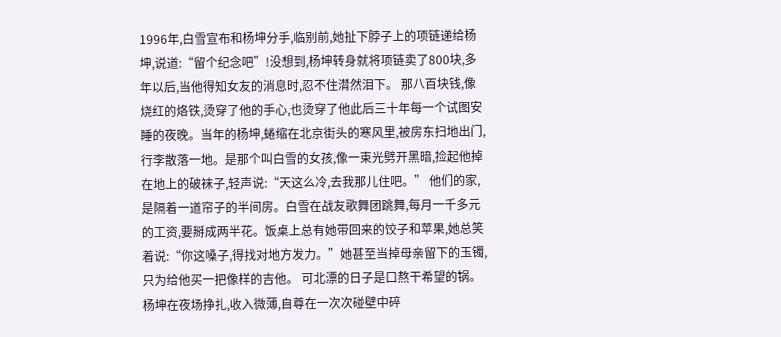1996年,白雪宣布和杨坤分手,临别前,她扯下脖子上的项链递给杨坤,说道:“留个纪念吧”!没想到,杨坤转身就将项链卖了800块,多年以后,当他得知女友的消息时,忍不住潸然泪下。 那八百块钱,像烧红的烙铁,烫穿了他的手心,也烫穿了他此后三十年每一个试图安睡的夜晚。当年的杨坤,蜷缩在北京街头的寒风里,被房东扫地出门,行李散落一地。是那个叫白雪的女孩,像一束光劈开黑暗,捡起他掉在地上的破袜子,轻声说:“天这么冷,去我那儿住吧。” 他们的家,是隔着一道帘子的半间房。白雪在战友歌舞团跳舞,每月一千多元的工资,要掰成两半花。饭桌上总有她带回来的饺子和苹果,她总笑着说:“你这嗓子,得找对地方发力。”她甚至当掉母亲留下的玉镯,只为给他买一把像样的吉他。 可北漂的日子是口熬干希望的锅。杨坤在夜场挣扎,收入微薄,自尊在一次次碰壁中碎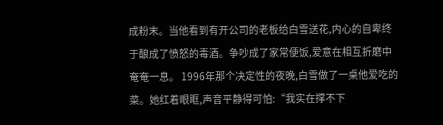成粉末。当他看到有开公司的老板给白雪送花,内心的自卑终于酿成了愤怒的毒酒。争吵成了家常便饭,爱意在相互折磨中奄奄一息。 1996年那个决定性的夜晚,白雪做了一桌他爱吃的菜。她红着眼眶,声音平静得可怕:“我实在撑不下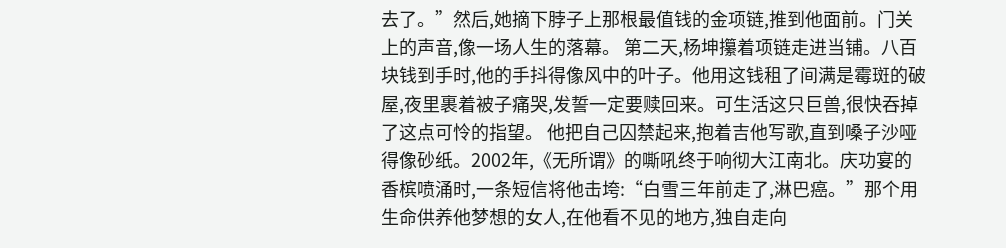去了。”然后,她摘下脖子上那根最值钱的金项链,推到他面前。门关上的声音,像一场人生的落幕。 第二天,杨坤攥着项链走进当铺。八百块钱到手时,他的手抖得像风中的叶子。他用这钱租了间满是霉斑的破屋,夜里裹着被子痛哭,发誓一定要赎回来。可生活这只巨兽,很快吞掉了这点可怜的指望。 他把自己囚禁起来,抱着吉他写歌,直到嗓子沙哑得像砂纸。2002年,《无所谓》的嘶吼终于响彻大江南北。庆功宴的香槟喷涌时,一条短信将他击垮:“白雪三年前走了,淋巴癌。”那个用生命供养他梦想的女人,在他看不见的地方,独自走向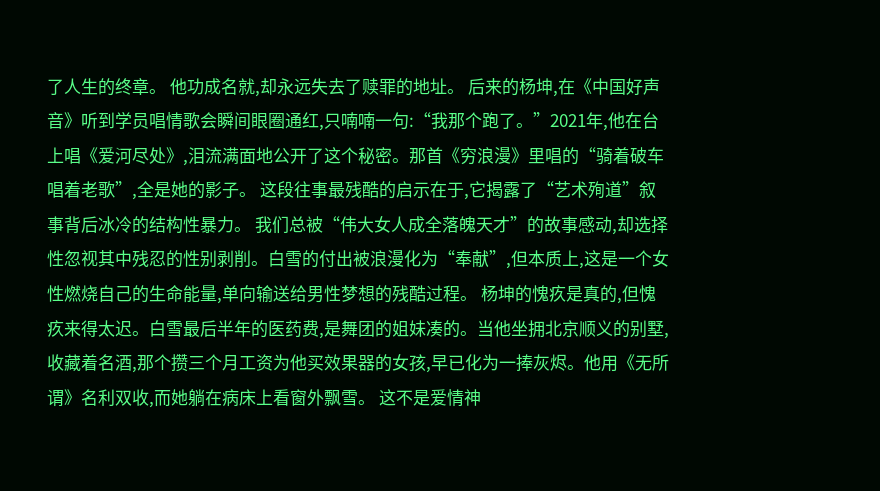了人生的终章。 他功成名就,却永远失去了赎罪的地址。 后来的杨坤,在《中国好声音》听到学员唱情歌会瞬间眼圈通红,只喃喃一句:“我那个跑了。”2021年,他在台上唱《爱河尽处》,泪流满面地公开了这个秘密。那首《穷浪漫》里唱的“骑着破车唱着老歌”,全是她的影子。 这段往事最残酷的启示在于,它揭露了“艺术殉道”叙事背后冰冷的结构性暴力。 我们总被“伟大女人成全落魄天才”的故事感动,却选择性忽视其中残忍的性别剥削。白雪的付出被浪漫化为“奉献”,但本质上,这是一个女性燃烧自己的生命能量,单向输送给男性梦想的残酷过程。 杨坤的愧疚是真的,但愧疚来得太迟。白雪最后半年的医药费,是舞团的姐妹凑的。当他坐拥北京顺义的别墅,收藏着名酒,那个攒三个月工资为他买效果器的女孩,早已化为一捧灰烬。他用《无所谓》名利双收,而她躺在病床上看窗外飘雪。 这不是爱情神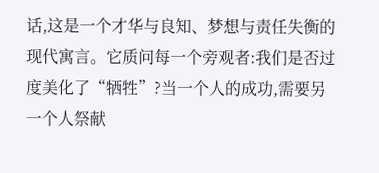话,这是一个才华与良知、梦想与责任失衡的现代寓言。它质问每一个旁观者:我们是否过度美化了“牺牲”?当一个人的成功,需要另一个人祭献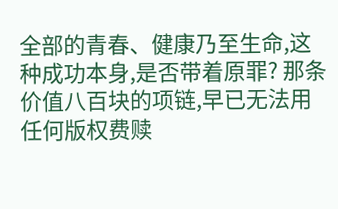全部的青春、健康乃至生命,这种成功本身,是否带着原罪? 那条价值八百块的项链,早已无法用任何版权费赎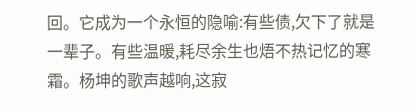回。它成为一个永恒的隐喻:有些债,欠下了就是一辈子。有些温暖,耗尽余生也焐不热记忆的寒霜。杨坤的歌声越响,这寂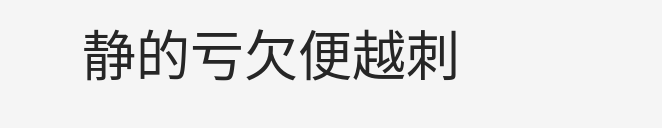静的亏欠便越刺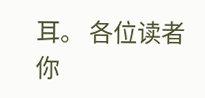耳。 各位读者你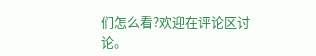们怎么看?欢迎在评论区讨论。